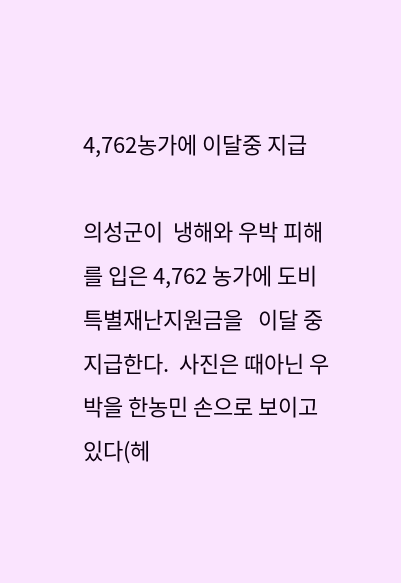4,762농가에 이달중 지급

의성군이  냉해와 우박 피해를 입은 4,762 농가에 도비 특별재난지원금을   이달 중 지급한다.  사진은 때아닌 우박을 한농민 손으로 보이고 있다(헤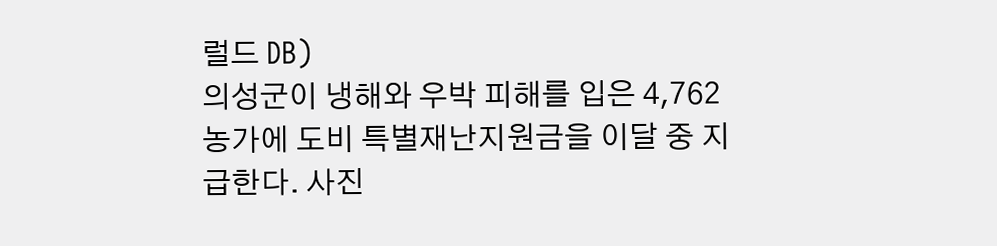럴드 DB)
의성군이 냉해와 우박 피해를 입은 4,762 농가에 도비 특별재난지원금을 이달 중 지급한다. 사진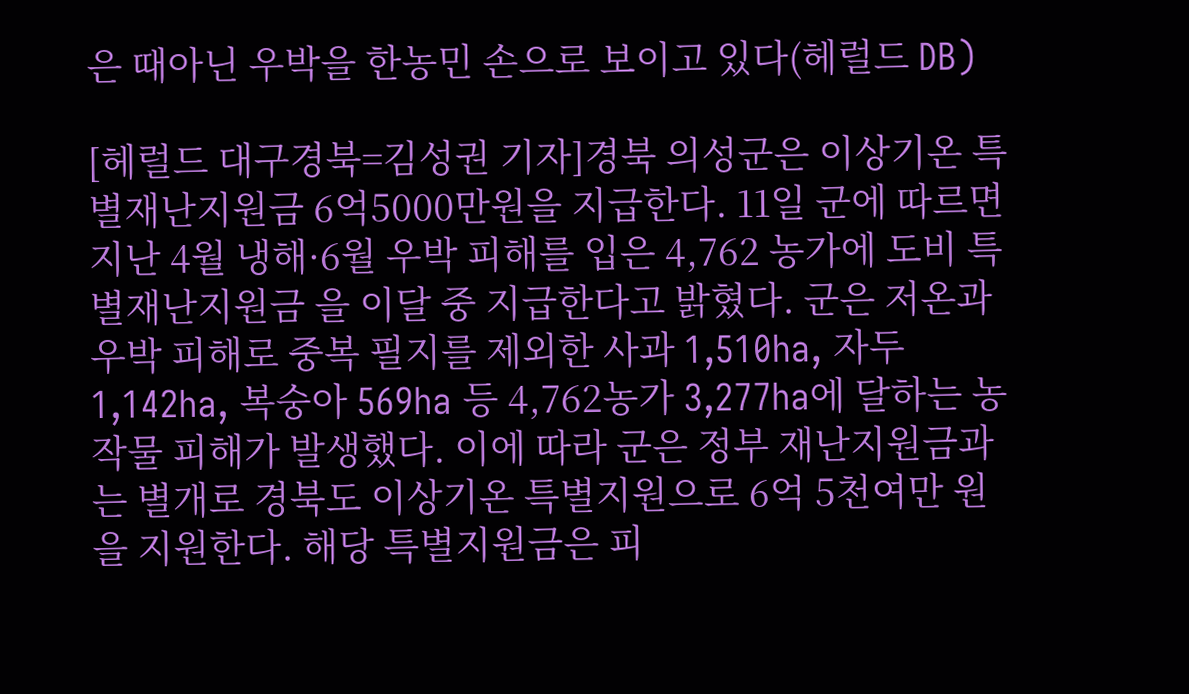은 때아닌 우박을 한농민 손으로 보이고 있다(헤럴드 DB)

[헤럴드 대구경북=김성권 기자]경북 의성군은 이상기온 특별재난지원금 6억5000만원을 지급한다. 11일 군에 따르면 지난 4월 냉해·6월 우박 피해를 입은 4,762 농가에 도비 특별재난지원금 을 이달 중 지급한다고 밝혔다. 군은 저온과 우박 피해로 중복 필지를 제외한 사과 1,510ha, 자두 1,142ha, 복숭아 569ha 등 4,762농가 3,277ha에 달하는 농작물 피해가 발생했다. 이에 따라 군은 정부 재난지원금과는 별개로 경북도 이상기온 특별지원으로 6억 5천여만 원을 지원한다. 해당 특별지원금은 피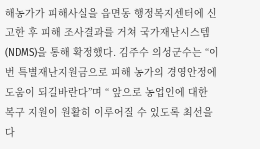해농가가 피해사실을 읍면동 행정복지센터에 신고한 후 피해 조사결과를 거쳐 국가재난시스템(NDMS)을 통해 확정했다. 김주수 의성군수는 “이번 특별재난지원금으로 피해 농가의 경영안정에 도움이 되길바란다”며 “ 앞으로 농업인에 대한 복구 지원이 원활히 이루어질 수 있도록 최선을 다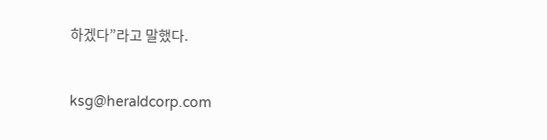하겠다”라고 말했다.


ksg@heraldcorp.com